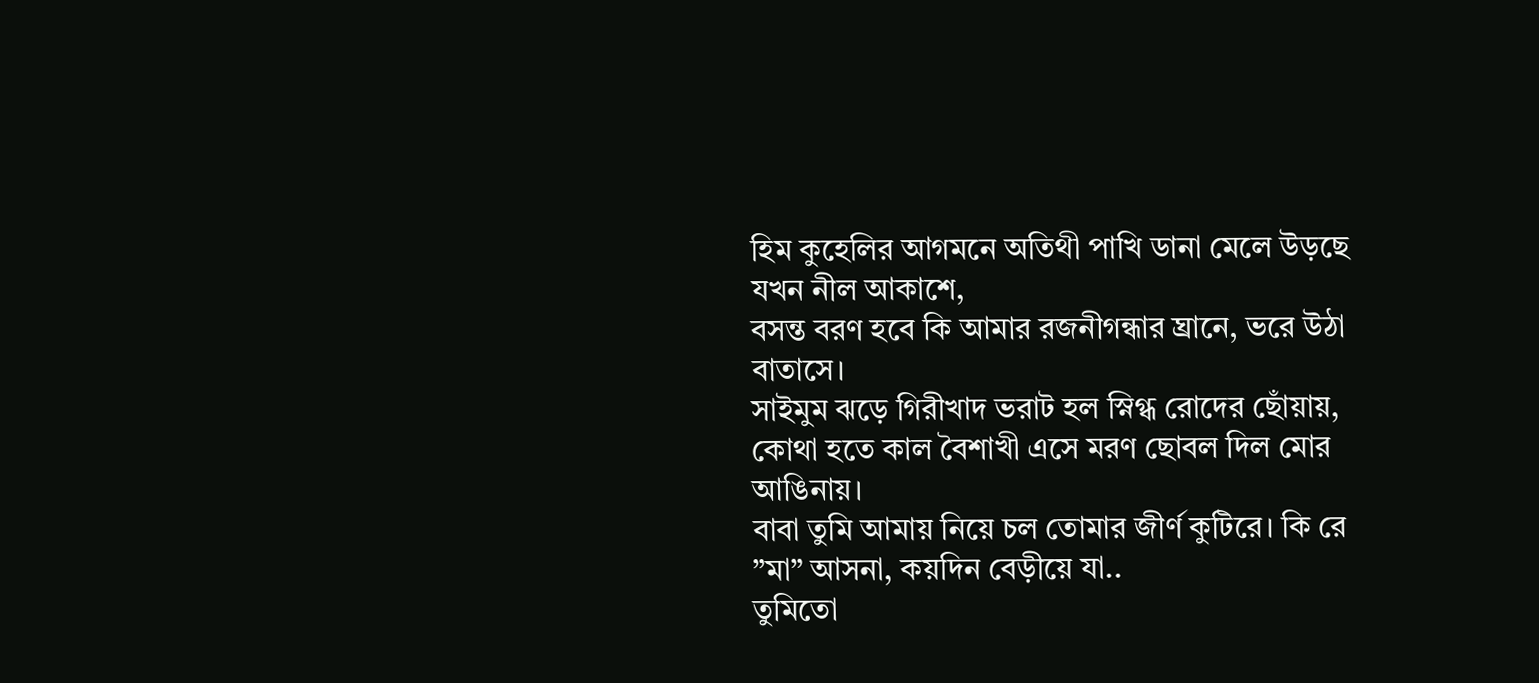হিম কুহেলির আগমনে অতিথী পাখি ডানা মেলে উড়ছে যখন নীল আকাশে,
বসন্ত বরণ হবে কি আমার রজনীগন্ধার ঘ্রানে, ভরে উঠা বাতাসে।
সাইমুম ঝড়ে গিরীখাদ ভরাট হল স্নিগ্ধ রোদের ছোঁয়ায়,
কোথা হতে কাল বৈশাখী এসে মরণ ছোবল দিল মোর আঙিনায়।
বাবা তুমি আমায় নিয়ে চল তোমার জীর্ণ কুটিরে। কি রে ”মা” আসনা, কয়দিন বেড়ীয়ে যা..
তুমিতো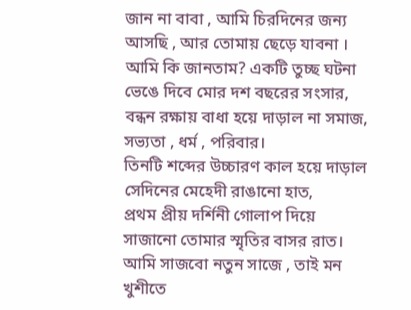জান না বাবা , আমি চিরদিনের জন্য আসছি , আর তোমায় ছেড়ে যাবনা ।
আমি কি জানতাম? একটি তুচ্ছ ঘটনা ভেঙে দিবে মোর দশ বছরের সংসার,
বন্ধন রক্ষায় বাধা হয়ে দাড়াল না সমাজ, সভ্যতা , ধর্ম , পরিবার।
তিনটি শব্দের উচ্চারণ কাল হয়ে দাড়াল সেদিনের মেহেদী রাঙানো হাত,
প্রথম প্রীয় দর্শিনী গোলাপ দিয়ে সাজানো তোমার স্মৃতির বাসর রাত।
আমি সাজবো নতুন সাজে , তাই মন খুশীতে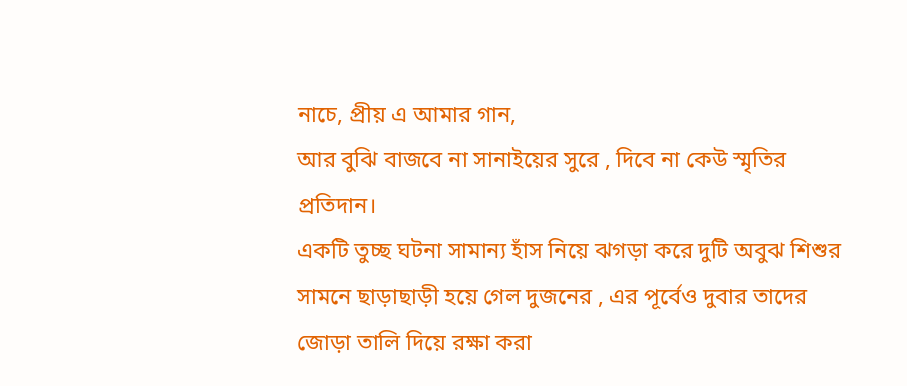নাচে, প্রীয় এ আমার গান,
আর বুঝি বাজবে না সানাইয়ের সুরে , দিবে না কেউ স্মৃতির প্রতিদান।
একটি তুচ্ছ ঘটনা সামান্য হাঁস নিয়ে ঝগড়া করে দুটি অবুঝ শিশুর সামনে ছাড়াছাড়ী হয়ে গেল দুজনের , এর পূর্বেও দুবার তাদের জোড়া তালি দিয়ে রক্ষা করা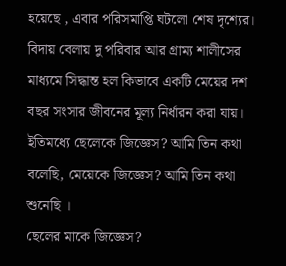হয়েছে , এবার পরিসমাপ্তি ঘটলো শেষ দৃশ্যের।
বিদায় বেলায় দু পরিবার আর গ্রাম্য শালীসের মাধ্যমে সিদ্ধান্ত হল কিভাবে একটি মেয়ের দশ বছর সংসার জীবনের মূল্য নির্ধারন করা যায়। ইতিমধ্যে ছেলেকে জিজ্ঞেস? আমি তিন কথা বলেছি, মেয়েকে জিজ্ঞেস? আমি তিন কথা শুনেছি ।
ছেলের মাকে জিজ্ঞেস?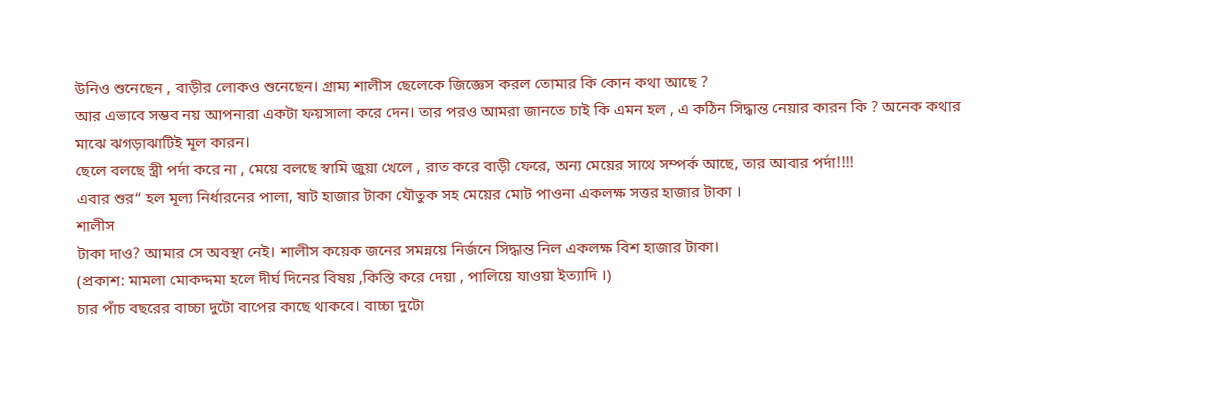উনিও শুনেছেন , বাড়ীর লোকও শুনেছেন। গ্রাম্য শালীস ছেলেকে জিজ্ঞেস করল তোমার কি কোন কথা আছে ?
আর এভাবে সম্ভব নয় আপনারা একটা ফয়সালা করে দেন। তার পরও আমরা জানতে চাই কি এমন হল , এ কঠিন সিদ্ধান্ত নেয়ার কারন কি ? অনেক কথার মাঝে ঝগড়াঝাটিই মূল কারন।
ছেলে বলছে স্ত্রী পর্দা করে না , মেয়ে বলছে স্বামি জুয়া খেলে , রাত করে বাড়ী ফেরে, অন্য মেয়ের সাথে সম্পর্ক আছে, তার আবার পর্দা!!!!
এবার শুর“ হল মূল্য নির্ধারনের পালা, ষাট হাজার টাকা যৌতুক সহ মেয়ের মোট পাওনা একলক্ষ সত্তর হাজার টাকা ।
শালীস
টাকা দাও? আমার সে অবস্থা নেই। শালীস কয়েক জনের সমন্নয়ে নির্জনে সিদ্ধান্ত নিল একলক্ষ বিশ হাজার টাকা।
(প্রকাশ: মামলা মোকদ্দমা হলে দীর্ঘ দিনের বিষয় ,কিস্তি করে দেয়া , পালিয়ে যাওয়া ইত্যাদি ।)
চার পাঁচ বছরের বাচ্চা দুটো বাপের কাছে থাকবে। বাচ্চা দুটো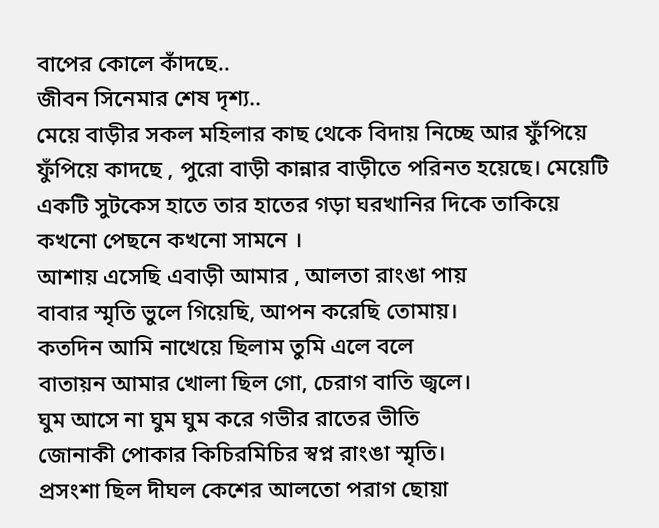বাপের কোলে কাঁদছে..
জীবন সিনেমার শেষ দৃশ্য..
মেয়ে বাড়ীর সকল মহিলার কাছ থেকে বিদায় নিচ্ছে আর ফুঁপিয়ে ফুঁপিয়ে কাদছে , পুরো বাড়ী কান্নার বাড়ীতে পরিনত হয়েছে। মেয়েটি একটি সুটকেস হাতে তার হাতের গড়া ঘরখানির দিকে তাকিয়ে কখনো পেছনে কখনো সামনে ।
আশায় এসেছি এবাড়ী আমার , আলতা রাংঙা পায়
বাবার স্মৃতি ভুলে গিয়েছি, আপন করেছি তোমায়।
কতদিন আমি নাখেয়ে ছিলাম তুমি এলে বলে
বাতায়ন আমার খোলা ছিল গো, চেরাগ বাতি জ্বলে।
ঘুম আসে না ঘুম ঘুম করে গভীর রাতের ভীতি
জোনাকী পোকার কিচিরমিচির স্বপ্ন রাংঙা স্মৃতি।
প্রসংশা ছিল দীঘল কেশের আলতো পরাগ ছোয়া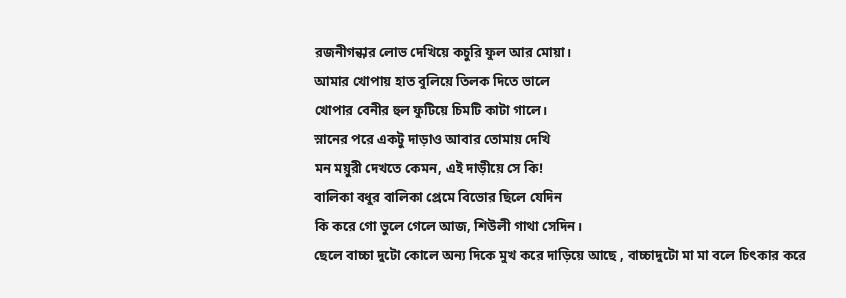রজনীগন্ধার লোভ দেখিয়ে কচুরি ফুল আর মোয়া।
আমার খোপায় হাত বুলিয়ে তিলক দিতে ভালে
খোপার বেনীর হুল ফুটিয়ে চিমটি কাটা গালে।
স্নানের পরে একটু দাড়াও আবার তোমায় দেখি
মন ময়ুরী দেখতে কেমন, এই দাড়ীয়ে সে কি!
বালিকা বধুর বালিকা প্রেমে বিভোর ছিলে যেদিন
কি করে গো ভুলে গেলে আজ, শিউলী গাথা সেদিন।
ছেলে বাচ্চা দুটো কোলে অন্য দিকে মুখ করে দাড়িয়ে আছে , বাচ্চাদুটো মা মা বলে চিৎকার করে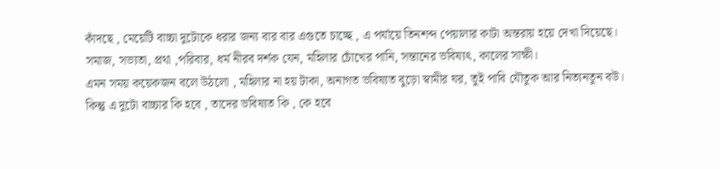কাঁদছে , মেয়েটি বাচ্চা দুটোকে ধরার জন্য বার বার এগুতে চাচ্ছে , এ পর্যায়ে তিনশব্দ পেয়ালার কাটা অন্তরায় হয়ে দেখা দিয়েছে।
সমাজ, সভ্যতা, প্রথা ,পরিবার, ধর্ম নীরব দর্শক যেন, মহিলার চোঁখের পানি, সন্তানের ভবিষ্যৎ, কালের সাক্ষী।
এমন সময় কয়েকজন বলে উঠলো , মহিলার না হয় টাকা, অনাগত ভবিষ্যত বুড়ো স্বামীর ঘর, তুই পাবি যৌতুক আর নিত্যনতুন বউ।
কিন্তু এ দুটো বাচ্চার কি হবে , তাদের ভবিষ্যত কি , কে হবে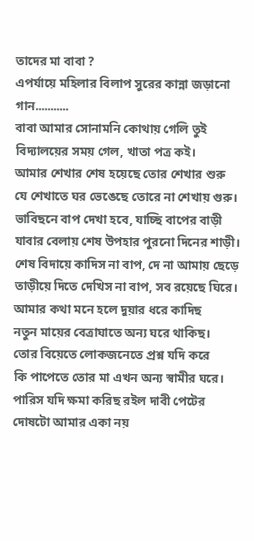তাদের মা বাবা ?
এপর্যায়ে মহিলার বিলাপ সুরের কান্না জড়ানো গান...........
বাবা আমার সোনামনি কোথায় গেলি তুই
বিদ্যালয়ের সময় গেল, খাতা পত্র কই।
আমার শেখার শেষ হয়েছে তোর শেখার শুরু
যে শেখাতে ঘর ভেঙেছে তোরে না শেখায় গুরু।
ভাবিছনে বাপ দেখা হবে, যাচ্ছি বাপের বাড়ী
যাবার বেলায় শেষ উপহার পুরনো দিনের শাড়ী।
শেষ বিদায়ে কাদিস না বাপ, দে না আমায় ছেড়ে
তাড়ীয়ে দিতে দেখিস না বাপ, সব রয়েছে ঘিরে।
আমার কথা মনে হলে দুয়ার ধরে কাদিছ
নতুন মায়ের বেত্রাঘাতে অন্য ঘরে থাকিছ।
তোর বিয়েতে লোকজনেতে প্রশ্ন যদি করে
কি পাপেতে তোর মা এখন অন্য স্বামীর ঘরে।
পারিস যদি ক্ষমা করিছ রইল দাবী পেটের
দোষটো আমার একা নয়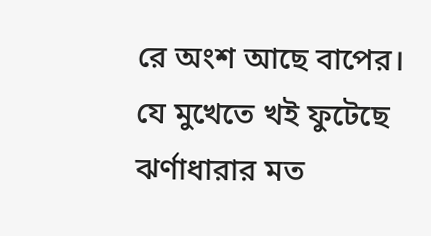রে অংশ আছে বাপের।
যে মুখেতে খই ফুটেছে ঝর্ণাধারার মত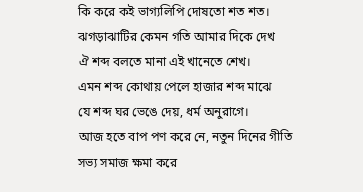কি করে কই ভাগ্যলিপি দোষতো শত শত।
ঝগড়াঝাটির কেমন গতি আমার দিকে দেখ
ঐ শব্দ বলতে মানা এই খানেতে শেখ।
এমন শব্দ কোথায় পেলে হাজার শব্দ মাঝে
যে শব্দ ঘর ভেঙে দেয়, ধর্ম অনুরাগে।
আজ হতে বাপ পণ করে নে, নতুন দিনের গীতি
সভ্য সমাজ ক্ষমা করে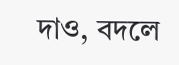দাও, বদলে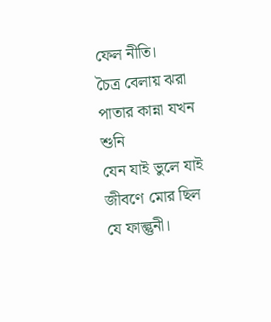ফেল নীতি।
চৈত্র বেলায় ঝরা পাতার কান্না যখন শুনি
যেন যাই ভুলে যাই জীবণে মোর ছিল যে ফাল্গুনী।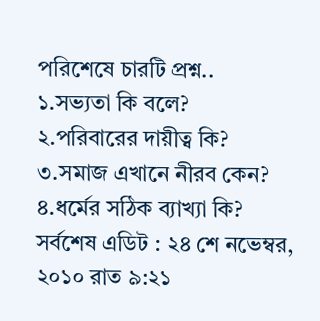পরিশেষে চারটি প্রশ্ন..
১.সভ্যতা কি বলে?
২.পরিবারের দায়ীত্ব কি?
৩.সমাজ এখানে নীরব কেন?
৪.ধর্মের সঠিক ব্যাখ্যা কি?
সর্বশেষ এডিট : ২৪ শে নভেম্বর, ২০১০ রাত ৯:২১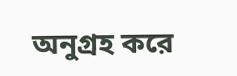অনুগ্রহ করে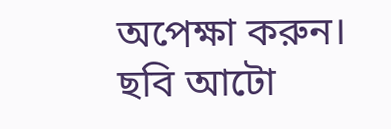অপেক্ষা করুন। ছবি আটো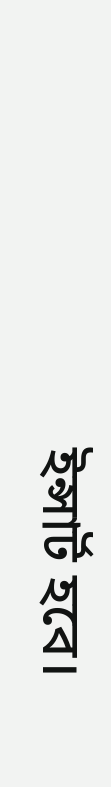ইন্সার্ট হবে।